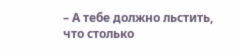– А тебе должно льстить, что столько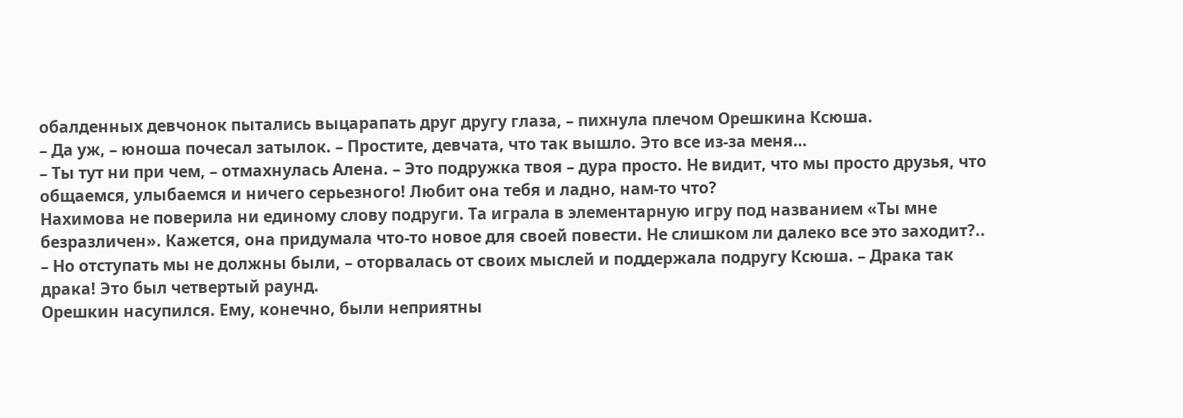обалденных девчонок пытались выцарапать друг другу глаза, – пихнула плечом Орешкина Ксюша.
– Да уж, – юноша почесал затылок. – Простите, девчата, что так вышло. Это все из-за меня…
– Ты тут ни при чем, – отмахнулась Алена. – Это подружка твоя – дура просто. Не видит, что мы просто друзья, что общаемся, улыбаемся и ничего серьезного! Любит она тебя и ладно, нам-то что?
Нахимова не поверила ни единому слову подруги. Та играла в элементарную игру под названием «Ты мне безразличен». Кажется, она придумала что-то новое для своей повести. Не слишком ли далеко все это заходит?..
– Но отступать мы не должны были, – оторвалась от своих мыслей и поддержала подругу Ксюша. – Драка так драка! Это был четвертый раунд.
Орешкин насупился. Ему, конечно, были неприятны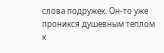слова подружек. Он-то уже проникся душевным теплом к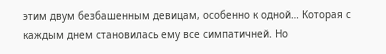этим двум безбашенным девицам, особенно к одной… Которая с каждым днем становилась ему все симпатичней. Но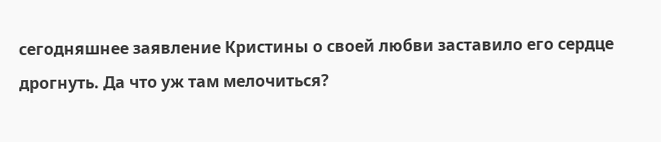сегодняшнее заявление Кристины о своей любви заставило его сердце дрогнуть. Да что уж там мелочиться?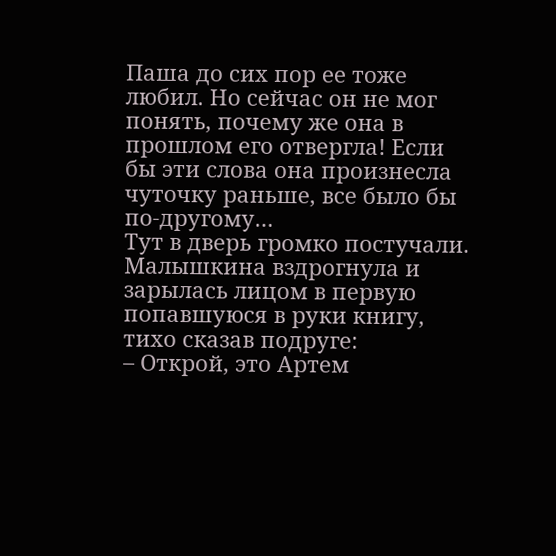Паша до сих пор ее тоже любил. Но сейчас он не мог понять, почему же она в прошлом его отвергла! Если бы эти слова она произнесла чуточку раньше, все было бы по-другому…
Тут в дверь громко постучали. Малышкина вздрогнула и зарылась лицом в первую попавшуюся в руки книгу, тихо сказав подруге:
– Открой, это Артем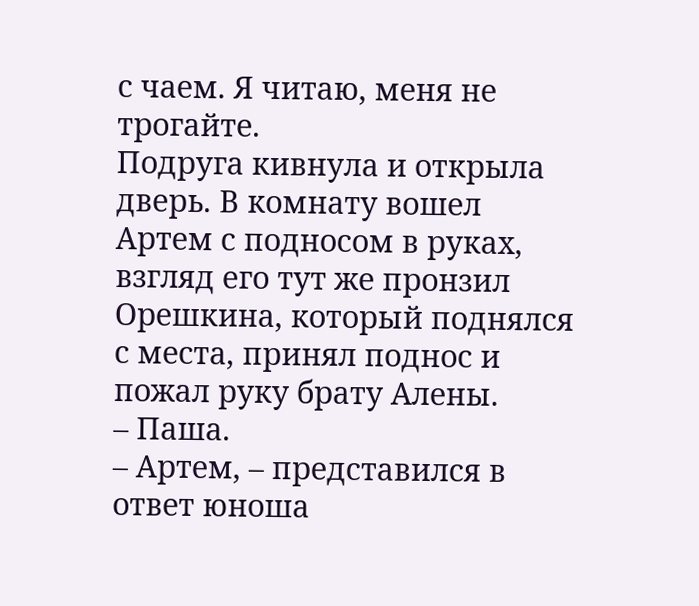с чаем. Я читаю, меня не трогайте.
Подруга кивнула и открыла дверь. В комнату вошел Артем с подносом в руках, взгляд его тут же пронзил Орешкина, который поднялся с места, принял поднос и пожал руку брату Алены.
– Паша.
– Артем, – представился в ответ юноша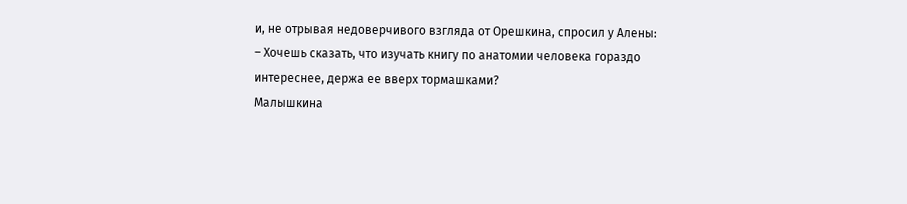и, не отрывая недоверчивого взгляда от Орешкина, спросил у Алены:
– Хочешь сказать, что изучать книгу по анатомии человека гораздо интереснее, держа ее вверх тормашками?
Малышкина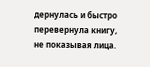дернулась и быстро перевернула книгу, не показывая лица.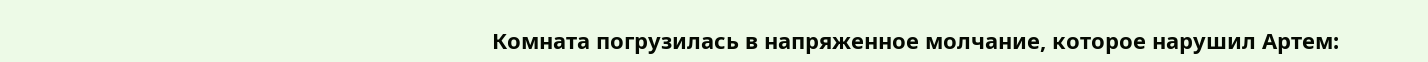Комната погрузилась в напряженное молчание, которое нарушил Артем: